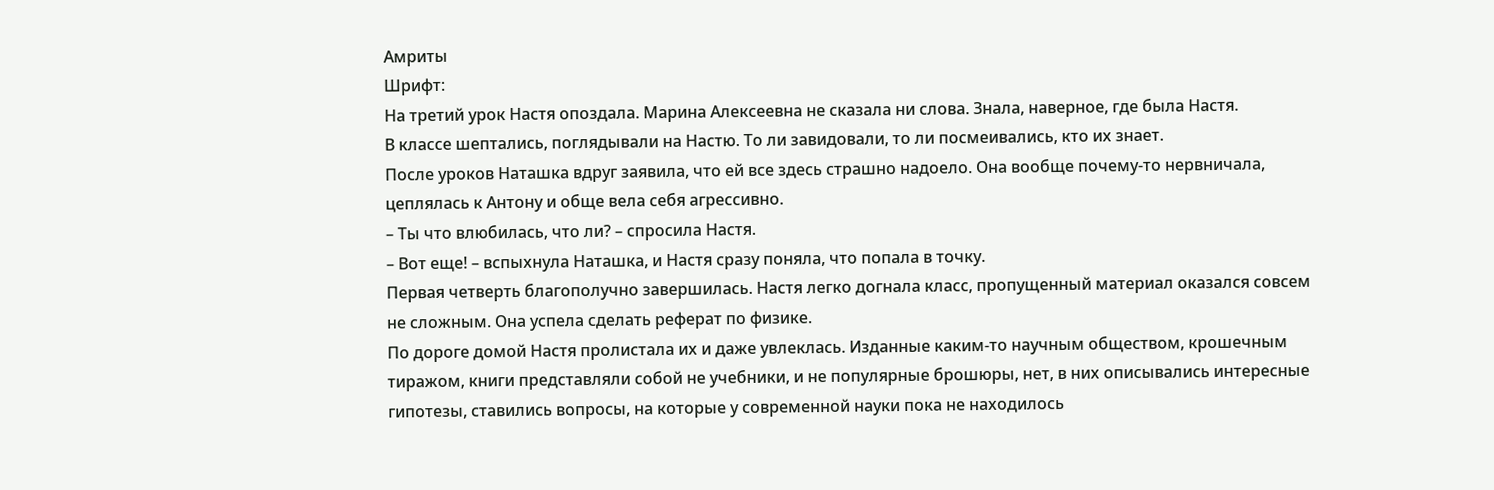Амриты
Шрифт:
На третий урок Настя опоздала. Марина Алексеевна не сказала ни слова. Знала, наверное, где была Настя.
В классе шептались, поглядывали на Настю. То ли завидовали, то ли посмеивались, кто их знает.
После уроков Наташка вдруг заявила, что ей все здесь страшно надоело. Она вообще почему-то нервничала, цеплялась к Антону и обще вела себя агрессивно.
– Ты что влюбилась, что ли? – спросила Настя.
– Вот еще! – вспыхнула Наташка, и Настя сразу поняла, что попала в точку.
Первая четверть благополучно завершилась. Настя легко догнала класс, пропущенный материал оказался совсем не сложным. Она успела сделать реферат по физике.
По дороге домой Настя пролистала их и даже увлеклась. Изданные каким-то научным обществом, крошечным тиражом, книги представляли собой не учебники, и не популярные брошюры, нет, в них описывались интересные гипотезы, ставились вопросы, на которые у современной науки пока не находилось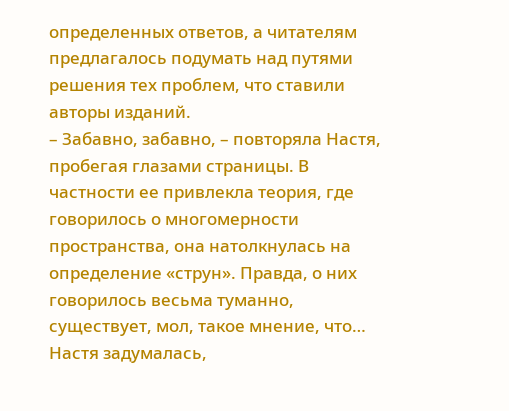определенных ответов, а читателям предлагалось подумать над путями решения тех проблем, что ставили авторы изданий.
– Забавно, забавно, – повторяла Настя, пробегая глазами страницы. В частности ее привлекла теория, где говорилось о многомерности пространства, она натолкнулась на определение «струн». Правда, о них говорилось весьма туманно, существует, мол, такое мнение, что… Настя задумалась,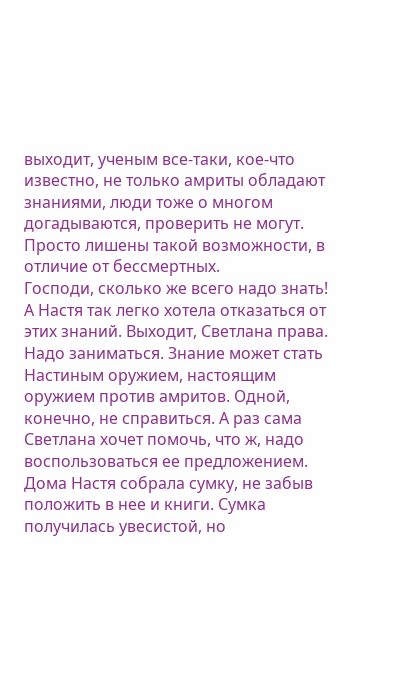выходит, ученым все-таки, кое-что известно, не только амриты обладают знаниями, люди тоже о многом догадываются, проверить не могут. Просто лишены такой возможности, в отличие от бессмертных.
Господи, сколько же всего надо знать! А Настя так легко хотела отказаться от этих знаний. Выходит, Светлана права. Надо заниматься. Знание может стать Настиным оружием, настоящим оружием против амритов. Одной, конечно, не справиться. А раз сама Светлана хочет помочь, что ж, надо воспользоваться ее предложением.
Дома Настя собрала сумку, не забыв положить в нее и книги. Сумка получилась увесистой, но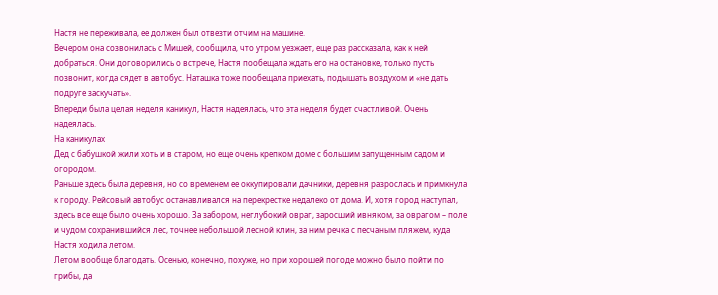Настя не переживала, ее должен был отвезти отчим на машине.
Вечером она созвонилась с Мишей, сообщила, что утром уезжает, еще раз рассказала, как к ней добраться. Они договорились о встрече, Настя пообещала ждать его на остановке, только пусть позвонит, когда сядет в автобус. Наташка тоже пообещала приехать, подышать воздухом и «не дать подруге заскучать».
Впереди была целая неделя каникул, Настя надеялась, что эта неделя будет счастливой. Очень надеялась.
На каникулах
Дед с бабушкой жили хоть и в старом, но еще очень крепком доме с большим запущенным садом и огородом.
Раньше здесь была деревня, но со временем ее оккупировали дачники, деревня разрослась и примкнула к городу. Рейсовый автобус останавливался на перекрестке недалеко от дома. И, хотя город наступал, здесь все еще было очень хорошо. За забором, неглубокий овраг, заросший ивняком, за оврагом – поле и чудом сохранившийся лес, точнее небольшой лесной клин, за ним речка с песчаным пляжем, куда Настя ходила летом.
Летом вообще благодать. Осенью, конечно, похуже, но при хорошей погоде можно было пойти по грибы, да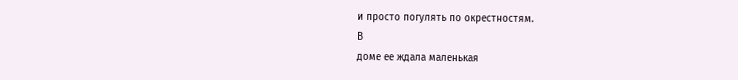и просто погулять по окрестностям.
В
доме ее ждала маленькая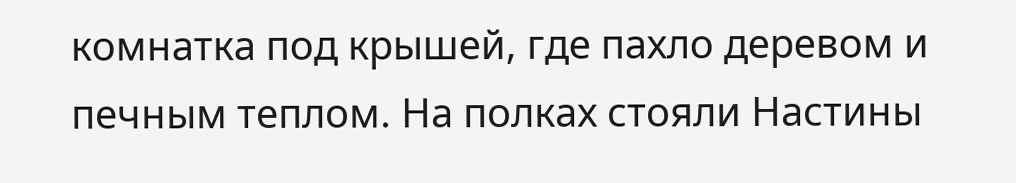комнатка под крышей, где пахло деревом и печным теплом. На полках стояли Настины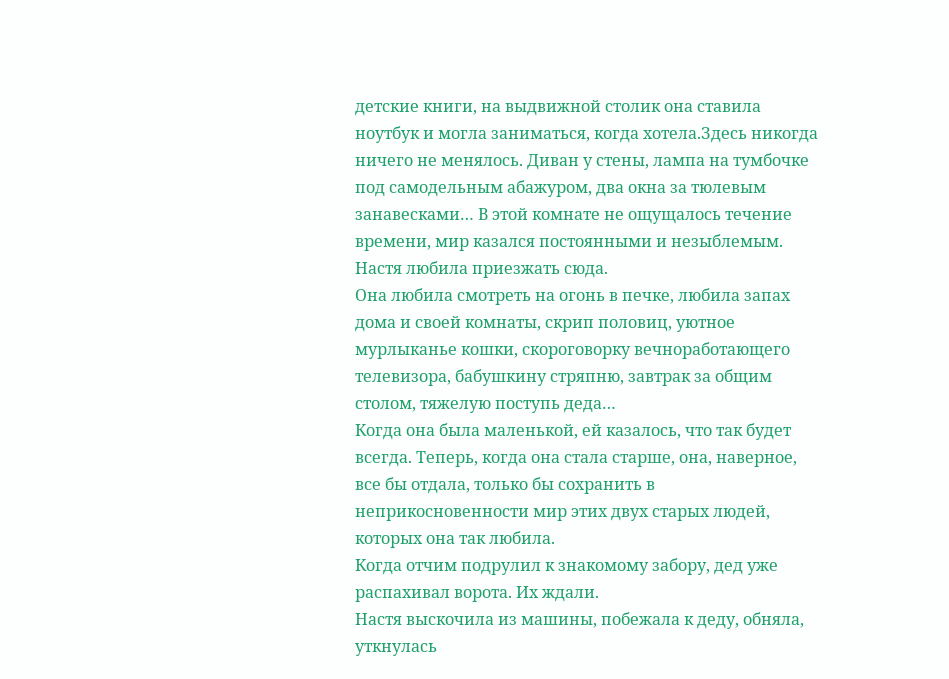детские книги, на выдвижной столик она ставила ноутбук и могла заниматься, когда хотела.Здесь никогда ничего не менялось. Диван у стены, лампа на тумбочке под самодельным абажуром, два окна за тюлевым занавесками… В этой комнате не ощущалось течение времени, мир казался постоянными и незыблемым. Настя любила приезжать сюда.
Она любила смотреть на огонь в печке, любила запах дома и своей комнаты, скрип половиц, уютное мурлыканье кошки, скороговорку вечноработающего телевизора, бабушкину стряпню, завтрак за общим столом, тяжелую поступь деда…
Когда она была маленькой, ей казалось, что так будет всегда. Теперь, когда она стала старше, она, наверное, все бы отдала, только бы сохранить в неприкосновенности мир этих двух старых людей, которых она так любила.
Когда отчим подрулил к знакомому забору, дед уже распахивал ворота. Их ждали.
Настя выскочила из машины, побежала к деду, обняла, уткнулась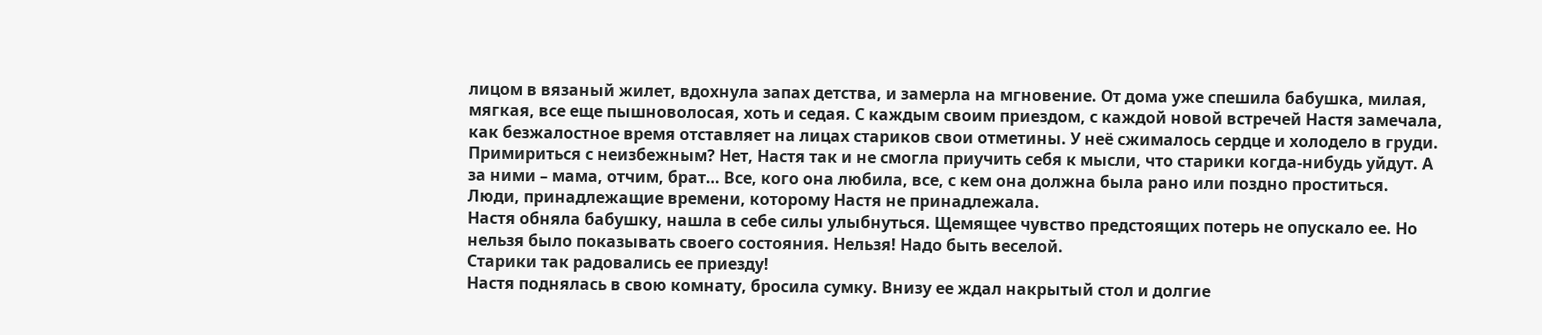лицом в вязаный жилет, вдохнула запах детства, и замерла на мгновение. От дома уже спешила бабушка, милая, мягкая, все еще пышноволосая, хоть и седая. С каждым своим приездом, с каждой новой встречей Настя замечала, как безжалостное время отставляет на лицах стариков свои отметины. У неё сжималось сердце и холодело в груди. Примириться с неизбежным? Нет, Настя так и не смогла приучить себя к мысли, что старики когда-нибудь уйдут. А за ними – мама, отчим, брат… Все, кого она любила, все, с кем она должна была рано или поздно проститься. Люди, принадлежащие времени, которому Настя не принадлежала.
Настя обняла бабушку, нашла в себе силы улыбнуться. Щемящее чувство предстоящих потерь не опускало ее. Но нельзя было показывать своего состояния. Нельзя! Надо быть веселой.
Старики так радовались ее приезду!
Настя поднялась в свою комнату, бросила сумку. Внизу ее ждал накрытый стол и долгие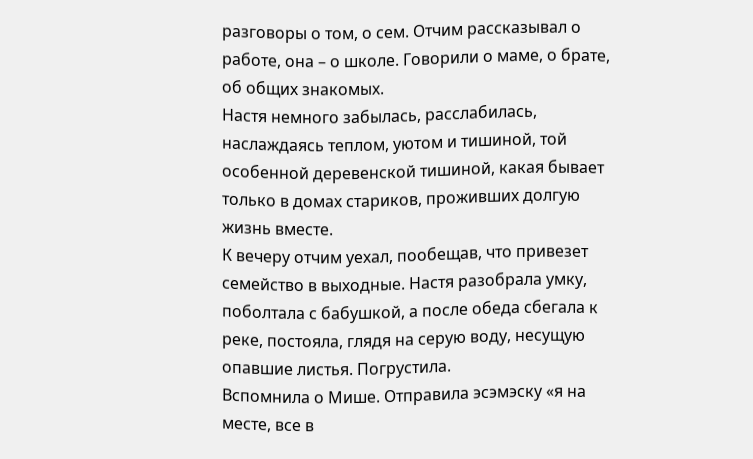разговоры о том, о сем. Отчим рассказывал о работе, она – о школе. Говорили о маме, о брате, об общих знакомых.
Настя немного забылась, расслабилась, наслаждаясь теплом, уютом и тишиной, той особенной деревенской тишиной, какая бывает только в домах стариков, проживших долгую жизнь вместе.
К вечеру отчим уехал, пообещав, что привезет семейство в выходные. Настя разобрала умку, поболтала с бабушкой, а после обеда сбегала к реке, постояла, глядя на серую воду, несущую опавшие листья. Погрустила.
Вспомнила о Мише. Отправила эсэмэску «я на месте, все в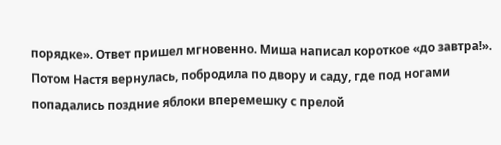порядке». Ответ пришел мгновенно. Миша написал короткое «до завтра!».
Потом Настя вернулась, побродила по двору и саду, где под ногами попадались поздние яблоки вперемешку с прелой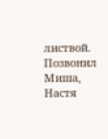листвой.
Позвонил Миша, Настя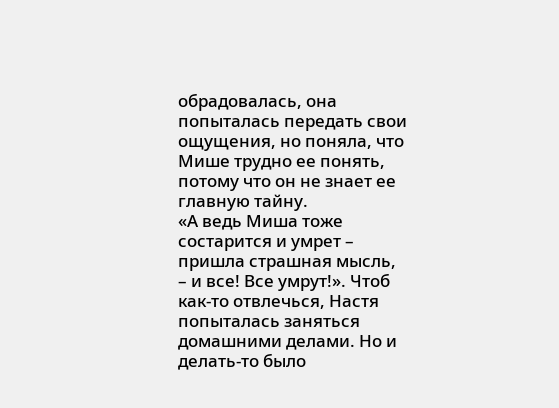обрадовалась, она попыталась передать свои ощущения, но поняла, что Мише трудно ее понять, потому что он не знает ее главную тайну.
«А ведь Миша тоже состарится и умрет – пришла страшная мысль, – и все! Все умрут!». Чтоб как-то отвлечься, Настя попыталась заняться домашними делами. Но и делать-то было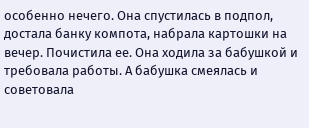особенно нечего. Она спустилась в подпол, достала банку компота, набрала картошки на вечер. Почистила ее. Она ходила за бабушкой и требовала работы. А бабушка смеялась и советовала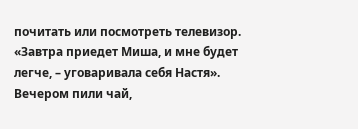почитать или посмотреть телевизор.
«Завтра приедет Миша, и мне будет легче, – уговаривала себя Настя».
Вечером пили чай,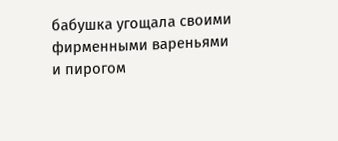бабушка угощала своими фирменными вареньями и пирогом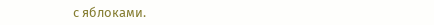с яблоками.